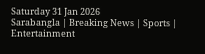Saturday 31 Jan 2026
Sarabangla | Breaking News | Sports | Entertainment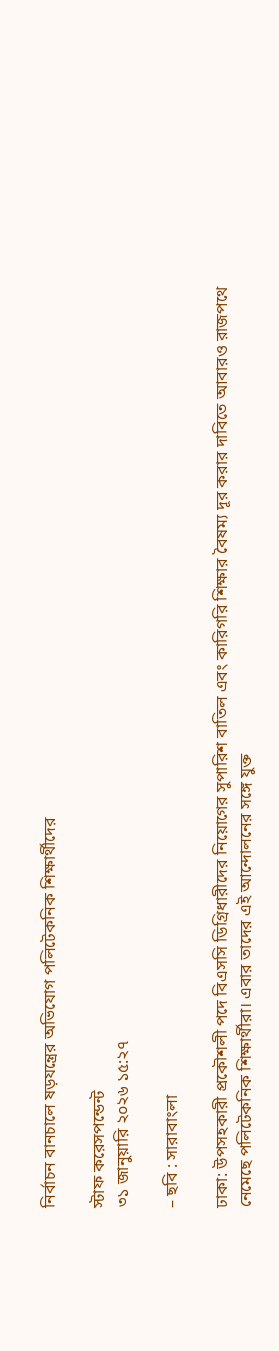নির্বাচন বানচালে ষড়যন্ত্রের অভিযোগ পলিটেকনিক শিক্ষার্থীদের

স্টাফ করেসপন্ডেন্ট
৩১ জানুয়ারি ২০২৬ ১৫:২৭

– ছবি : সারাবাংলা

ঢাকা: উপসহকারী প্রকৌশলী পদে বিএসসি ডিগ্রিধারীদের নিয়োগের সুপারিশ বাতিল এবং কারিগরি শিক্ষার বৈষম্য দূর করার দাবিতে আবারও রাজপথে নেমেছে পলিটেকনিক শিক্ষার্থীরা। এবার তাদের এই আন্দোলনের সঙ্গে যুক্ত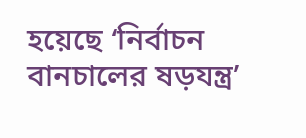হয়েছে ‘নির্বাচন বানচালের ষড়যন্ত্র’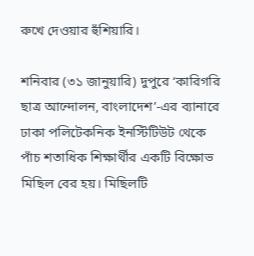রুখে দেওয়ার হুঁশিয়ারি।

শনিবার (৩১ জানুয়ারি) দুপুরে ‘কারিগরি ছাত্র আন্দোলন, বাংলাদেশ’-এর ব্যানারে ঢাকা পলিটেকনিক ইনস্টিটিউট থেকে পাঁচ শতাধিক শিক্ষার্থীর একটি বিক্ষোভ মিছিল বের হয়। মিছিলটি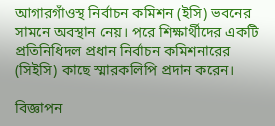আগারগাঁওস্থ নির্বাচন কমিশন (ইসি) ভবনের সামনে অবস্থান নেয়। পরে শিক্ষার্থীদের একটি প্রতিনিধিদল প্রধান নির্বাচন কমিশনারের (সিইসি) কাছে স্মারকলিপি প্রদান করেন।

বিজ্ঞাপন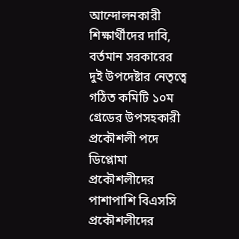আন্দোলনকারী শিক্ষার্থীদের দাবি, বর্তমান সরকারের দুই উপদেষ্টার নেতৃত্বে গঠিত কমিটি ১০ম গ্রেডের উপসহকারী প্রকৌশলী পদে ডিপ্লোমা প্রকৌশলীদের পাশাপাশি বিএসসি প্রকৌশলীদের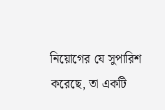নিয়োগের যে সুপারিশ করেছে, তা একটি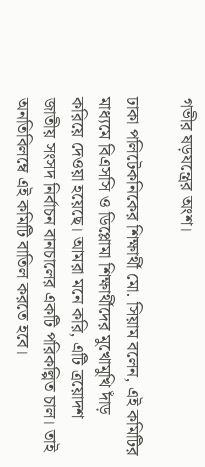গভীর ষড়যন্ত্রের অংশ।

ঢাকা পলিটেকনিকের শিক্ষার্থী মো. সিয়াম বলেন, এই কমিটির মাধ্যমে বিএসসি ও ডিপ্লোমা শিক্ষার্থীদের মুখোমুখি দাঁড় করিয়ে দেওয়া হয়েছে। আমরা মনে করি, এটি ত্রয়োদশ জাতীয় সংসদ নির্বাচন বানচালের একটি পরিকল্পিত চাল। তাই অনতিবিলম্বে এই কমিটি বাতিল করতে হবে।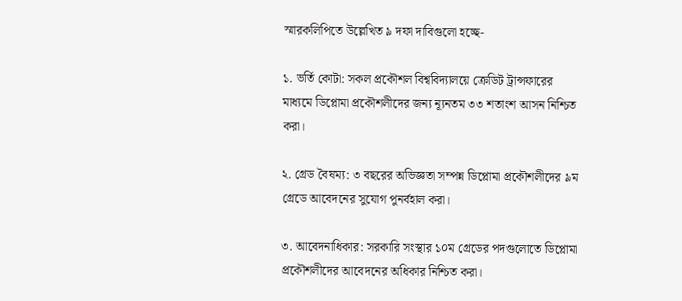স্মারকলিপিতে উল্লেখিত ৯ দফা দাবিগুলো হচ্ছে-

১. ভর্তি কোটা: সকল প্রকৌশল বিশ্ববিদ্যালয়ে ক্রেডিট ট্রান্সফারের মাধ্যমে ডিপ্লোমা প্রকৌশলীদের জন্য ন্যূনতম ৩৩ শতাংশ আসন নিশ্চিত করা।

২. গ্রেড বৈষম্য: ৩ বছরের অভিজ্ঞতা সম্পন্ন ডিপ্লোমা প্রকৌশলীদের ৯ম গ্রেডে আবেদনের সুযোগ পুনর্বহাল করা।

৩. আবেদনাধিকার: সরকারি সংস্থার ১০ম গ্রেডের পদগুলোতে ডিপ্লোমা প্রকৌশলীদের আবেদনের অধিকার নিশ্চিত করা।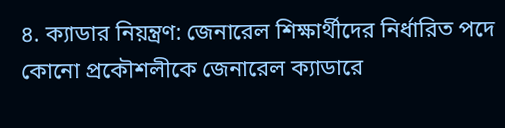৪. ক্যাডার নিয়ন্ত্রণ: জেনারেল শিক্ষার্থীদের নির্ধারিত পদে কোনো প্রকৌশলীকে জেনারেল ক্যাডারে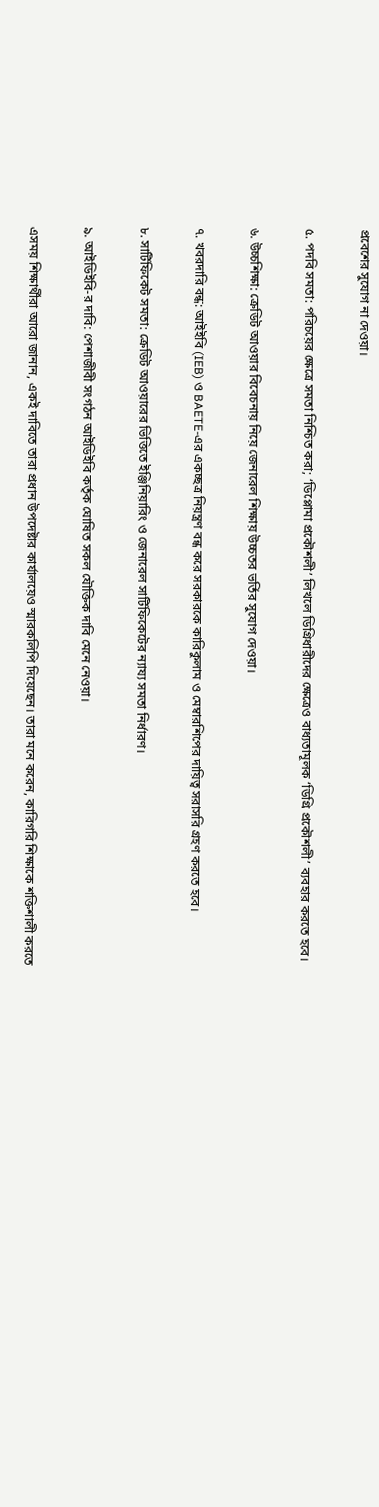প্রবেশের সুযোগ না দেওয়া।

৫. পদবি সমতা: পরিচয়ের ক্ষেত্রে সমতা নিশ্চিত করা; ‘ডিপ্লোমা প্রকৌশলী’ লিখলে ডিগ্রিধারীদের ক্ষেত্রেও বাধ্যতামূলক ‘ডিগ্রি প্রকৌশলী’ ব্যবহার করতে হবে।

৬. উচ্চশিক্ষা: ক্রেডিট আওয়ার বিবেচনায় নিয়ে জেনারেল শিক্ষায় উচ্চতর ভর্তির সুযোগ দেওয়া।

৭. খবরদারি বন্ধ: আইইবি (IEB) ও BAETE-এর একচ্ছত্র নিয়ন্ত্রণ বন্ধ করে সরকারকে কারিকুলাম ও মেম্বারশিপের দায়িত্ব সরাসরি গ্রহণ করতে হবে।

৮. সার্টিফিকেট সমতা: ক্রেডিট আওয়ারের ভিত্তিতে ইঞ্জিনিয়ারিং ও জেনারেল সার্টিফিকেটের ন্যায্য সমতা নির্ধারণ।

৯. আইডিইবি-র দাবি: পেশাজীবী সংগঠন আইডিইবি কর্তৃক ঘোষিত সকল যৌক্তিক দাবি মেনে নেওয়া।

এসময় শিক্ষার্থীরা আরো জানান, একই দাবিতে তারা প্রধান উপদেষ্টার কার্যালয়েও স্মারকলিপি দিয়েছেন। তারা মনে করেন, কারিগরি শিক্ষাকে শক্তিশালী করতে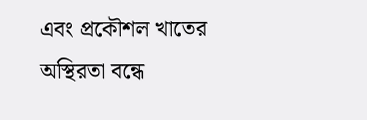এবং প্রকৌশল খাতের অস্থিরতা বন্ধে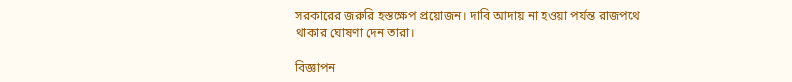সরকারের জরুরি হস্তক্ষেপ প্রয়োজন। দাবি আদায় না হওয়া পর্যন্ত রাজপথে থাকার ঘোষণা দেন তারা।

বিজ্ঞাপন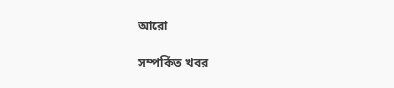আরো

সম্পর্কিত খবর